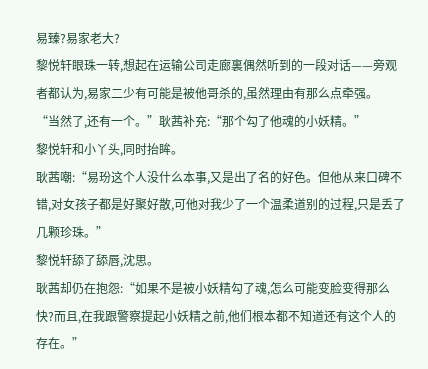易臻?易家老大?
黎悦轩眼珠一转,想起在运输公司走廊裏偶然听到的一段对话——旁观者都认为,易家二少有可能是被他哥杀的,虽然理由有那么点牵强。
“当然了,还有一个。”耿茜补充:“那个勾了他魂的小妖精。”
黎悦轩和小丫头,同时抬眸。
耿茜嘲:“易玢这个人没什么本事,又是出了名的好色。但他从来口碑不错,对女孩子都是好聚好散,可他对我少了一个温柔道别的过程,只是丢了几颗珍珠。”
黎悦轩舔了舔唇,沈思。
耿茜却仍在抱怨:“如果不是被小妖精勾了魂,怎么可能变脸变得那么快?而且,在我跟警察提起小妖精之前,他们根本都不知道还有这个人的存在。”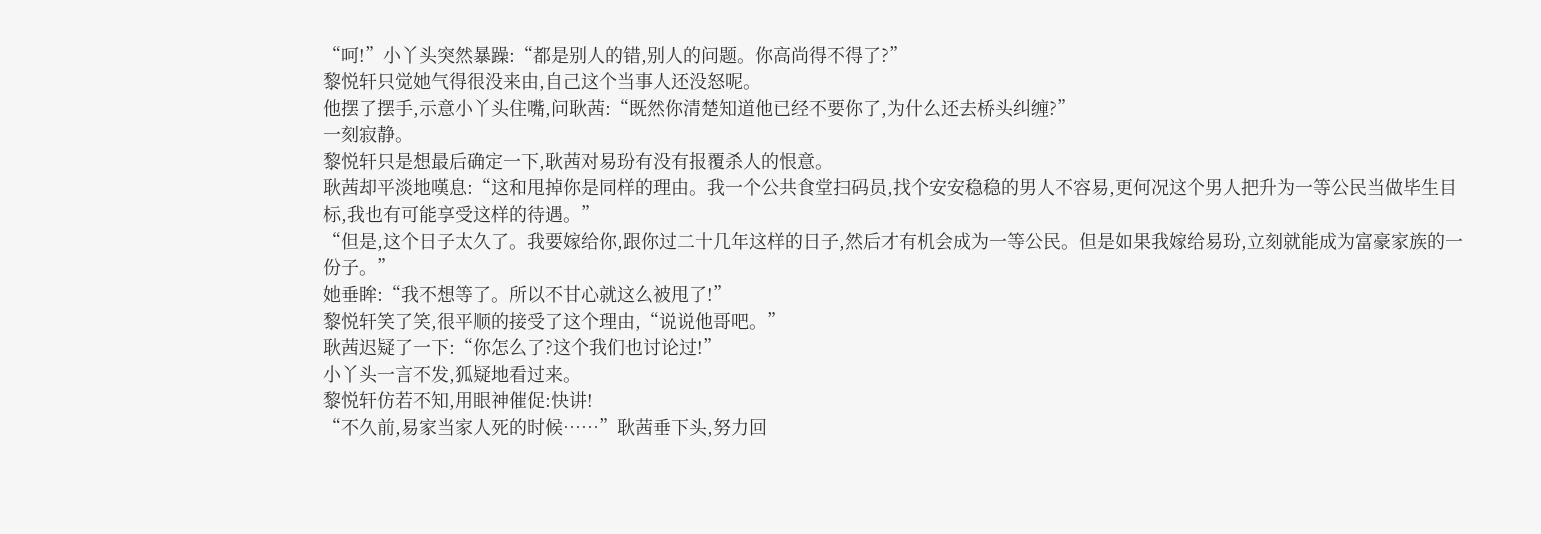“呵!”小丫头突然暴躁:“都是别人的错,别人的问题。你高尚得不得了?”
黎悦轩只觉她气得很没来由,自己这个当事人还没怒呢。
他摆了摆手,示意小丫头住嘴,问耿茜:“既然你清楚知道他已经不要你了,为什么还去桥头纠缠?”
一刻寂静。
黎悦轩只是想最后确定一下,耿茜对易玢有没有报覆杀人的恨意。
耿茜却平淡地嘆息:“这和甩掉你是同样的理由。我一个公共食堂扫码员,找个安安稳稳的男人不容易,更何况这个男人把升为一等公民当做毕生目标,我也有可能享受这样的待遇。”
“但是,这个日子太久了。我要嫁给你,跟你过二十几年这样的日子,然后才有机会成为一等公民。但是如果我嫁给易玢,立刻就能成为富豪家族的一份子。”
她垂眸:“我不想等了。所以不甘心就这么被甩了!”
黎悦轩笑了笑,很平顺的接受了这个理由,“说说他哥吧。”
耿茜迟疑了一下:“你怎么了?这个我们也讨论过!”
小丫头一言不发,狐疑地看过来。
黎悦轩仿若不知,用眼神催促:快讲!
“不久前,易家当家人死的时候……”耿茜垂下头,努力回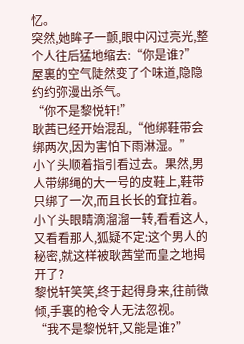忆。
突然,她眸子一颤,眼中闪过亮光,整个人往后猛地缩去:“你是谁?”
屋裏的空气陡然变了个味道,隐隐约约弥漫出杀气。
“你不是黎悦轩!”
耿茜已经开始混乱,“他绑鞋带会绑两次,因为害怕下雨淋湿。”
小丫头顺着指引看过去。果然,男人带绑绳的大一号的皮鞋上,鞋带只绑了一次,而且长长的耷拉着。
小丫头眼睛滴溜溜一转,看看这人,又看看那人,狐疑不定:这个男人的秘密,就这样被耿茜堂而皇之地揭开了?
黎悦轩笑笑,终于起得身来,往前微倾,手裏的枪令人无法忽视。
“我不是黎悦轩,又能是谁?”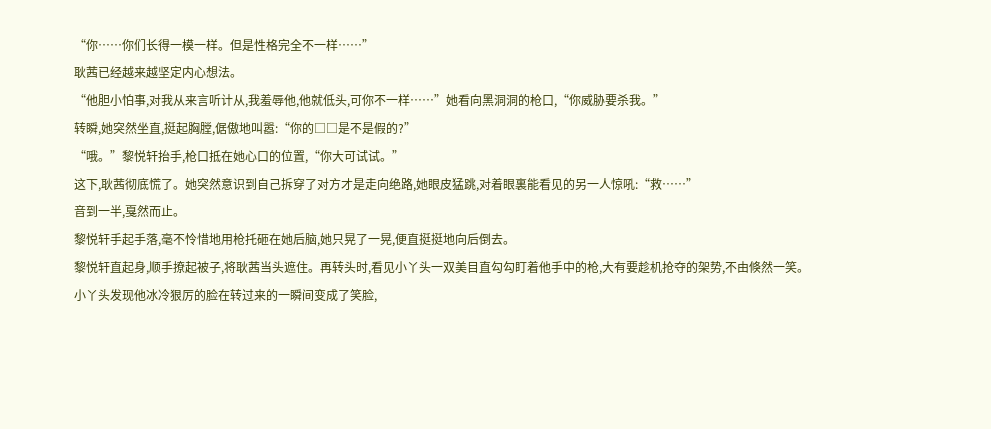“你……你们长得一模一样。但是性格完全不一样……”
耿茜已经越来越坚定内心想法。
“他胆小怕事,对我从来言听计从,我羞辱他,他就低头,可你不一样……”她看向黑洞洞的枪口,“你威胁要杀我。”
转瞬,她突然坐直,挺起胸膛,倨傲地叫嚣:“你的□□是不是假的?”
“哦。”黎悦轩抬手,枪口抵在她心口的位置,“你大可试试。”
这下,耿茜彻底慌了。她突然意识到自己拆穿了对方才是走向绝路,她眼皮猛跳,对着眼裏能看见的另一人惊吼:“救……”
音到一半,戛然而止。
黎悦轩手起手落,毫不怜惜地用枪托砸在她后脑,她只晃了一晃,便直挺挺地向后倒去。
黎悦轩直起身,顺手撩起被子,将耿茜当头遮住。再转头时,看见小丫头一双美目直勾勾盯着他手中的枪,大有要趁机抢夺的架势,不由倏然一笑。
小丫头发现他冰冷狠厉的脸在转过来的一瞬间变成了笑脸,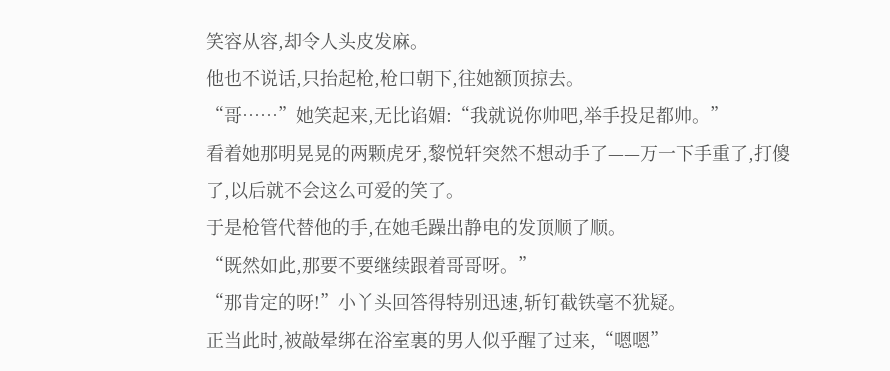笑容从容,却令人头皮发麻。
他也不说话,只抬起枪,枪口朝下,往她额顶掠去。
“哥……”她笑起来,无比谄媚:“我就说你帅吧,举手投足都帅。”
看着她那明晃晃的两颗虎牙,黎悦轩突然不想动手了——万一下手重了,打傻了,以后就不会这么可爱的笑了。
于是枪管代替他的手,在她毛躁出静电的发顶顺了顺。
“既然如此,那要不要继续跟着哥哥呀。”
“那肯定的呀!”小丫头回答得特别迅速,斩钉截铁毫不犹疑。
正当此时,被敲晕绑在浴室裏的男人似乎醒了过来,“嗯嗯”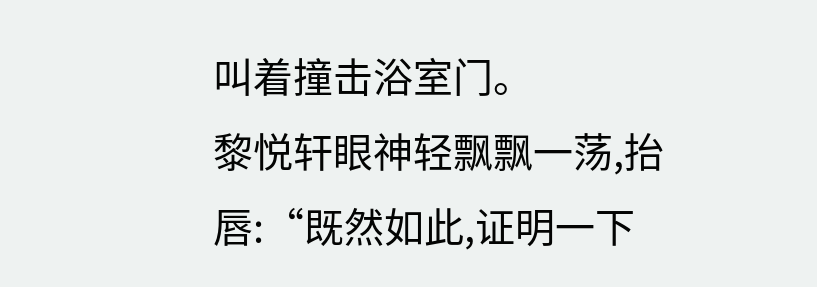叫着撞击浴室门。
黎悦轩眼神轻飘飘一荡,抬唇:“既然如此,证明一下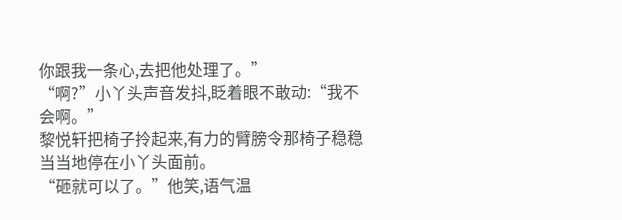你跟我一条心,去把他处理了。”
“啊?”小丫头声音发抖,眨着眼不敢动:“我不会啊。”
黎悦轩把椅子拎起来,有力的臂膀令那椅子稳稳当当地停在小丫头面前。
“砸就可以了。”他笑,语气温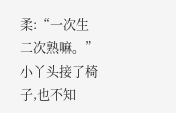柔:“一次生二次熟嘛。”
小丫头接了椅子,也不知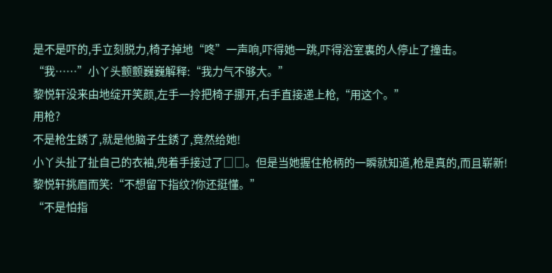是不是吓的,手立刻脱力,椅子掉地“咚”一声响,吓得她一跳,吓得浴室裏的人停止了撞击。
“我……”小丫头颤颤巍巍解释:“我力气不够大。”
黎悦轩没来由地绽开笑颜,左手一拎把椅子挪开,右手直接递上枪,“用这个。”
用枪?
不是枪生銹了,就是他脑子生銹了,竟然给她!
小丫头扯了扯自己的衣袖,兜着手接过了□□。但是当她握住枪柄的一瞬就知道,枪是真的,而且崭新!
黎悦轩挑眉而笑:“不想留下指纹?你还挺懂。”
“不是怕指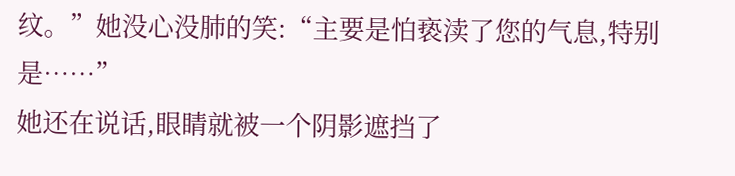纹。”她没心没肺的笑:“主要是怕亵渎了您的气息,特别是……”
她还在说话,眼睛就被一个阴影遮挡了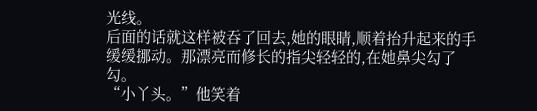光线。
后面的话就这样被吞了回去,她的眼睛,顺着抬升起来的手缓缓挪动。那漂亮而修长的指尖轻轻的,在她鼻尖勾了勾。
“小丫头。”他笑着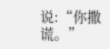说:“你撒谎。”